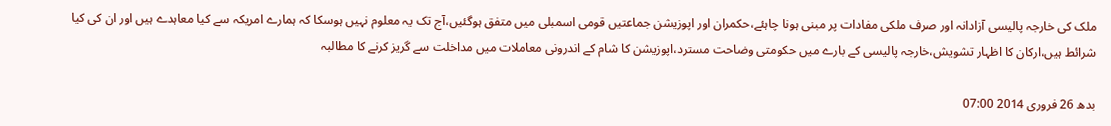ملک کی خارجہ پالیسی آزادانہ اور صرف ملکی مفادات پر مبنی ہونا چاہئے،حکمران اور اپوزیشن جماعتیں قومی اسمبلی میں متفق ہوگئیں،آج تک یہ معلوم نہیں ہوسکا کہ ہمارے امریکہ سے کیا معاہدے ہیں اور ان کی کیا شرائط ہیں،ارکان کا اظہار تشویش،خارجہ پالیسی کے بارے میں حکومتی وضاحت مسترد،اپوزیشن کا شام کے اندرونی معاملات میں مداخلت سے گریز کرنے کا مطالبہ

بدھ 26 فروری 2014 07:00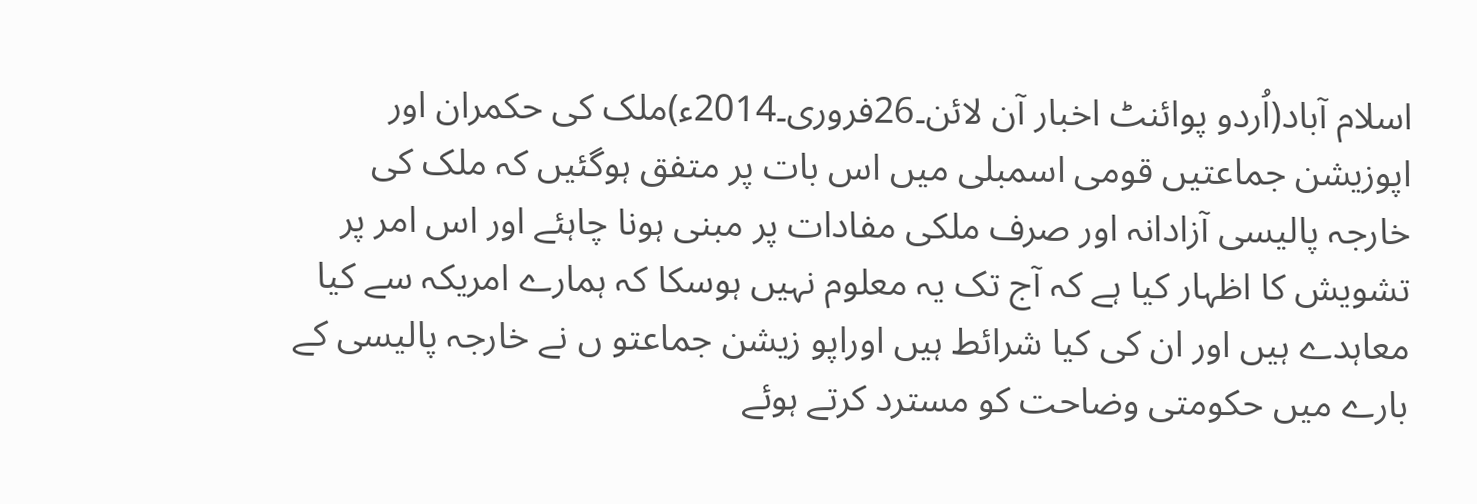اسلام آباد(اُردو پوائنٹ اخبار آن لائن۔26فروری۔2014ء)ملک کی حکمران اور اپوزیشن جماعتیں قومی اسمبلی میں اس بات پر متفق ہوگئیں کہ ملک کی خارجہ پالیسی آزادانہ اور صرف ملکی مفادات پر مبنی ہونا چاہئے اور اس امر پر تشویش کا اظہار کیا ہے کہ آج تک یہ معلوم نہیں ہوسکا کہ ہمارے امریکہ سے کیا معاہدے ہیں اور ان کی کیا شرائط ہیں اوراپو زیشن جماعتو ں نے خارجہ پالیسی کے بارے میں حکومتی وضاحت کو مسترد کرتے ہوئے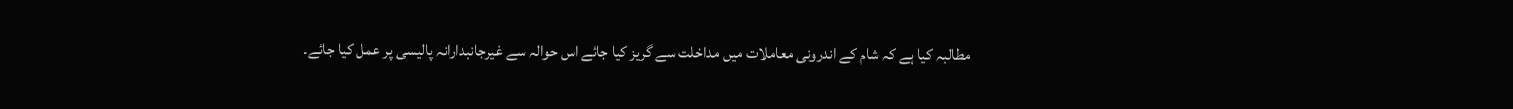مطالبہ کیا ہے کہ شام کے اندرونی معاملات میں مداخلت سے گریز کیا جائے اس حوالہ سے غیرجانبدارانہ پالیسی پر عمل کیا جائے۔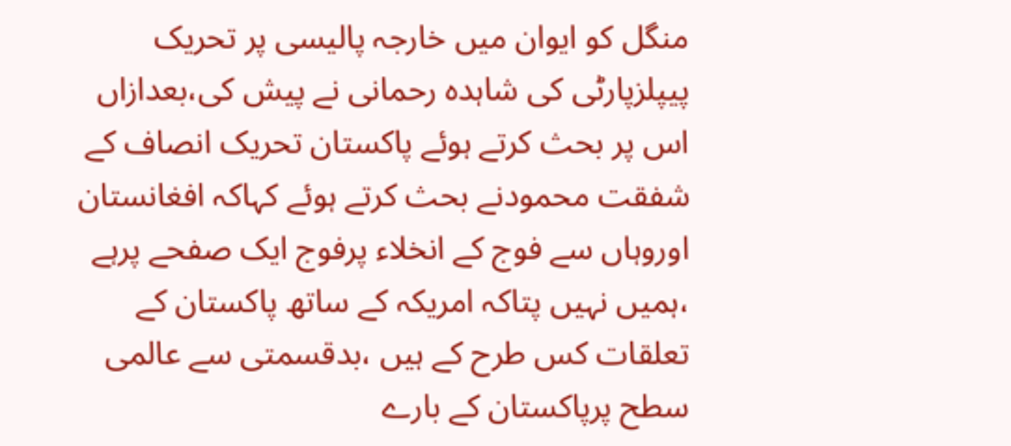منگل کو ایوان میں خارجہ پالیسی پر تحریک پیپلزپارٹی کی شاہدہ رحمانی نے پیش کی،بعدازاں اس پر بحث کرتے ہوئے پاکستان تحریک انصاف کے شفقت محمودنے بحث کرتے ہوئے کہاکہ افغانستان اوروہاں سے فوج کے انخلاء پرفوج ایک صفحے پرہے ،ہمیں نہیں پتاکہ امریکہ کے ساتھ پاکستان کے تعلقات کس طرح کے ہیں ،بدقسمتی سے عالمی سطح پرپاکستان کے بارے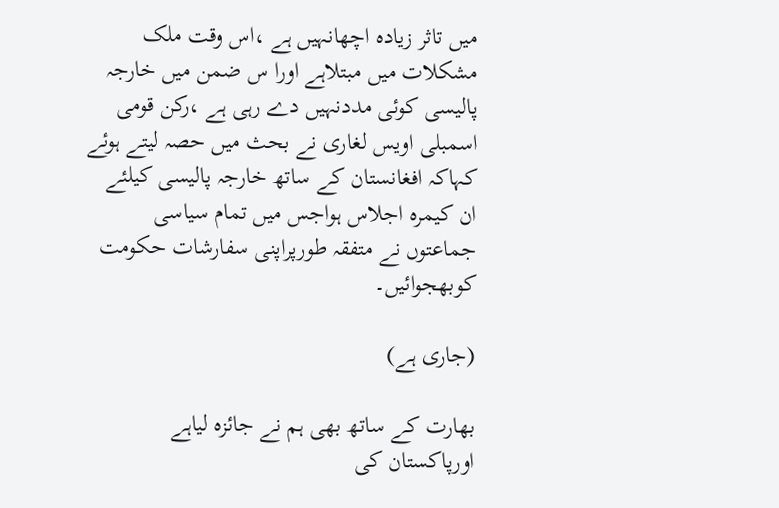میں تاثر زیادہ اچھانہیں ہے ،اس وقت ملک مشکلات میں مبتلاہے اورا س ضمن میں خارجہ پالیسی کوئی مددنہیں دے رہی ہے ،رکن قومی اسمبلی اویس لغاری نے بحث میں حصہ لیتے ہوئے کہاکہ افغانستان کے ساتھ خارجہ پالیسی کیلئے ان کیمرہ اجلاس ہواجس میں تمام سیاسی جماعتوں نے متفقہ طورپراپنی سفارشات حکومت کوبھجوائیں۔

(جاری ہے)

بھارت کے ساتھ بھی ہم نے جائزہ لیاہے اورپاکستان کی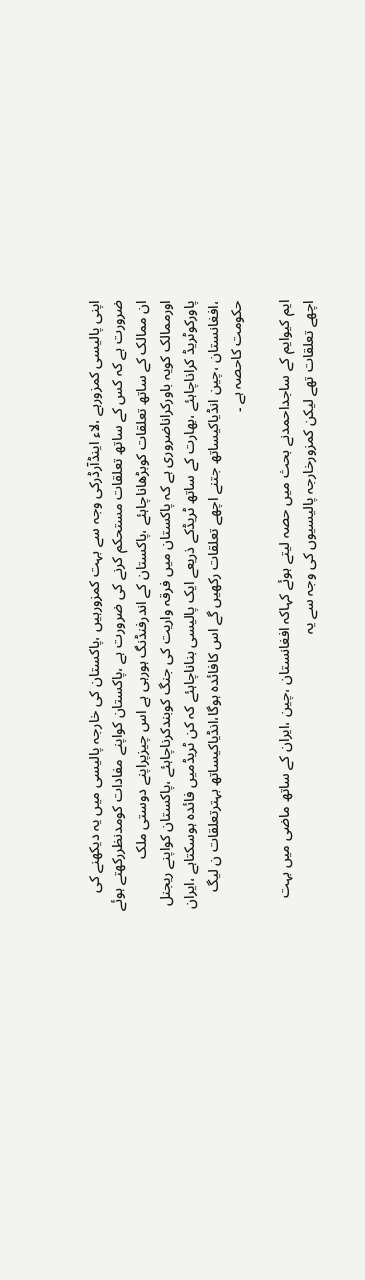اپنی پالیسی کمزورہے ،لاء اینڈآرڈرکی وجہ سے بہت کمزورہیں ،پاکستان کی خارجہ پالیسی میں یہ دیکھنے کی ضرورت ہے کہ کس کے ساتھ تعلقات مستحکم کرنے کی ضرورت ہے ،پاکستان کواپنے مفادات کومدنظررکھتے ہوئے ان ممالک کے ساتھ تعلقات کوبڑھاناچاہئے ،پاکستان کے اندرفنڈنگ ہورہی ہے اس چیزپراپنے دوستی ملک اورممالک کویہ باورکراناضروری ہے کہ پاکستان میں فرقہ واریت کی جنگ کوبندکرناچاہئے ،پاکستان کواپنے ریجنل پاورکوٹریڈ کراناچاہئے ،بھارت کے ساتھ ٹریڈکے ذریعے ایک پالیسی بناناچاہئے کہ کن ٹریڈمیں فائدہ ہوسکتاہے ،ایران ،افغانستان ،چین انڈیاکیساتھ جتنے اچھے تعلقات رکھیں گے اس کافائدہ ہوگا،انڈیاکیساتھ بہترتعلقات ن لیگ حکومت کاحصہ ہے ۔

ایم کیوایم کے ساجداحمدنے بحث میں حصہ لیتے ہوئے کہاکہ افغانستان ،چین ،ایران کے ساتھ ماضی میں بہت اچھے تعلقات تھے لیکن کمزورخارجہ پالیسیوں کی وجہ سے یہ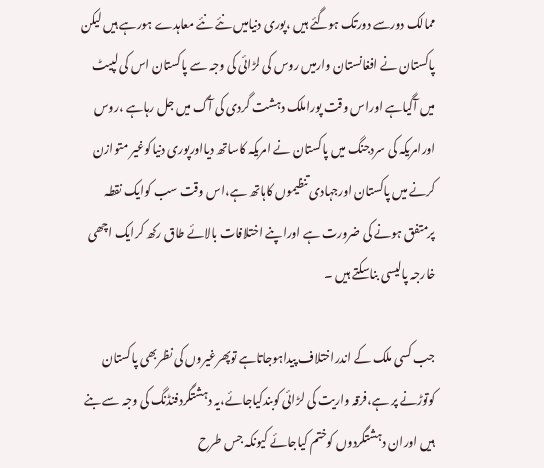ممالک دورسے دورتک ہوگئے ہیں ،پوری دنیامیں نئے نئے معاہدے ہورہے ہیں لیکن پاکستان نے افغانستان وارمیں روس کی لڑائی کی وجہ سے پاکستان اس کی لپیٹ میں آگیاہے اوراس وقت پوراملک دہشت گردی کی آگ میں جل رہاہے ،روس اورامریکہ کی سردجنگ میں پاکستان نے امریکہ کاساتھ دیااورپوری دنیاکوغیر متوازن کرنے میں پاکستان اورجہادی تنظیموں کاہاتھ ہے،اس وقت سب کوایک نقطہ پرمتفق ہونے کی ضرورت ہے اوراپنے اختلافات بالائے طاق رکھ کرایک اچھی خارجہ پالیسی بناسکتے ہیں ۔

جب کسی ملک کے اندراختلاف پیداہوجاتاہے توپھرغیروں کی نظربھی پاکستان کوتوڑنے پر ہے،فرقہ واریت کی لڑائی کوبندکیاجائے،یہ دہشتگردفنڈنگ کی وجہ سے بنے ہیں اوران دہشتگردوں کوختم کیاجائے کیونکہ جس طرح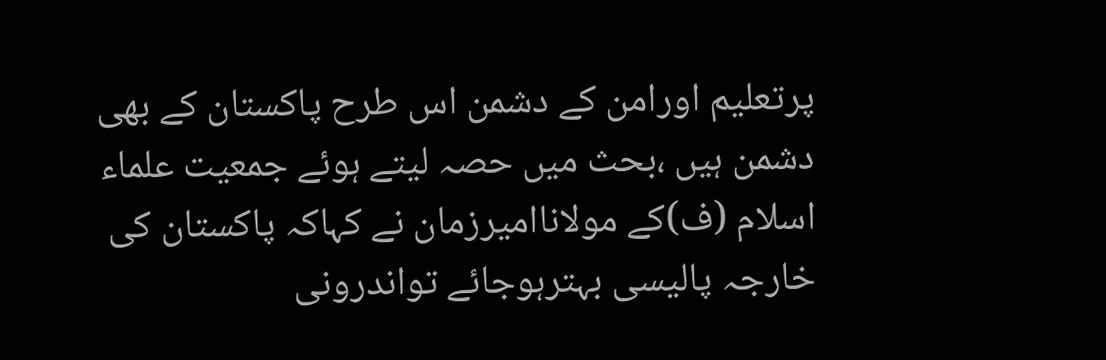پرتعلیم اورامن کے دشمن اس طرح پاکستان کے بھی دشمن ہیں ،بحث میں حصہ لیتے ہوئے جمعیت علماء اسلام (ف)کے مولاناامیرزمان نے کہاکہ پاکستان کی خارجہ پالیسی بہترہوجائے تواندرونی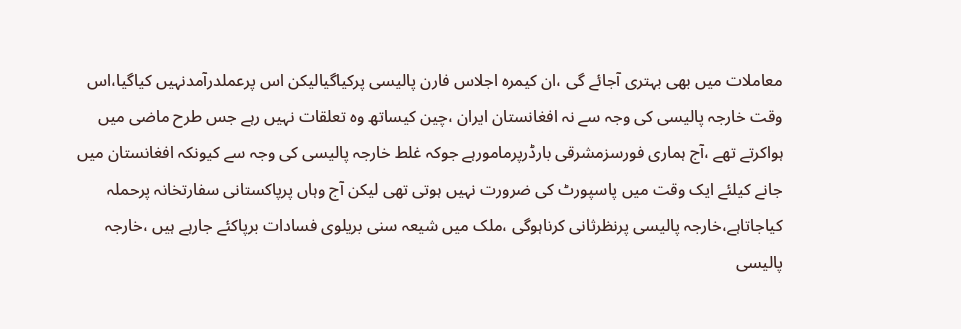معاملات میں بھی بہتری آجائے گی ،ان کیمرہ اجلاس فارن پالیسی پرکیاگیالیکن اس پرعملدرآمدنہیں کیاگیا،اس وقت خارجہ پالیسی کی وجہ سے نہ افغانستان ایران ،چین کیساتھ وہ تعلقات نہیں رہے جس طرح ماضی میں ہواکرتے تھے ،آج ہماری فورسزمشرقی بارڈرپرمامورہے جوکہ غلط خارجہ پالیسی کی وجہ سے کیونکہ افغانستان میں جانے کیلئے ایک وقت میں پاسپورٹ کی ضرورت نہیں ہوتی تھی لیکن آج وہاں پرپاکستانی سفارتخانہ پرحملہ کیاجاتاہے،خارجہ پالیسی پرنظرثانی کرناہوگی ،ملک میں شیعہ سنی بریلوی فسادات برپاکئے جارہے ہیں ،خارجہ پالیسی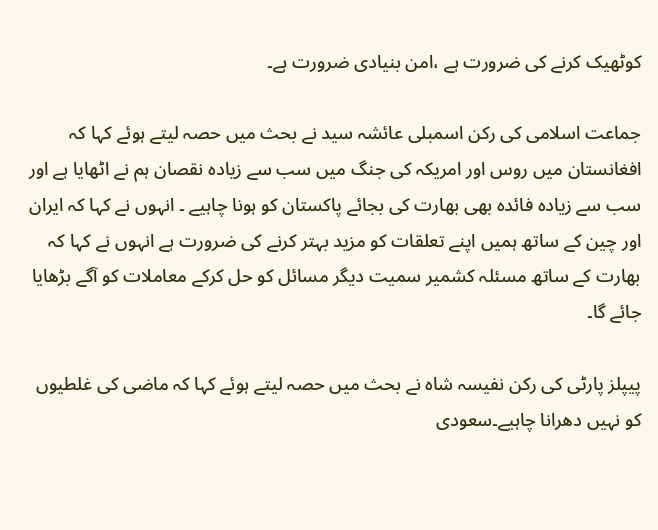کوٹھیک کرنے کی ضرورت ہے ،امن بنیادی ضرورت ہے۔

جماعت اسلامی کی رکن اسمبلی عائشہ سید نے بحث میں حصہ لیتے ہوئے کہا کہ افغانستان میں روس اور امریکہ کی جنگ میں سب سے زیادہ نقصان ہم نے اٹھایا ہے اور سب سے زیادہ فائدہ بھی بھارت کی بجائے پاکستان کو ہونا چاہیے ۔ انہوں نے کہا کہ ایران اور چین کے ساتھ ہمیں اپنے تعلقات کو مزید بہتر کرنے کی ضرورت ہے انہوں نے کہا کہ بھارت کے ساتھ مسئلہ کشمیر سمیت دیگر مسائل کو حل کرکے معاملات کو آگے بڑھایا جائے گا۔

پیپلز پارٹی کی رکن نفیسہ شاہ نے بحث میں حصہ لیتے ہوئے کہا کہ ماضی کی غلطیوں کو نہیں دھرانا چاہیے۔سعودی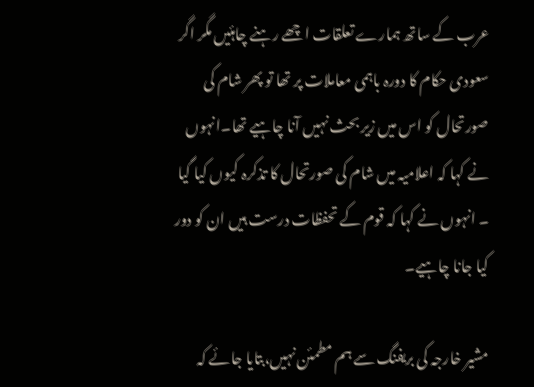عرب کے ساتھ ہمارے تعلقات اچھے رہنے چاہئیں مگر اگر سعودی حکام کا دورہ باہمی معاملات پر تھا تو پھر شام کی صورتحال کو اس میں زیر بحث نہیں آنا چاہیے تھا۔انہوں نے کہا کہ اعلامیہ میں شام کی صورتحال کا تذکرہ کیوں کیا گیا ۔ انہوں نے کہا کہ قوم کے تحفظات درست ہیں ان کو دور کیا جانا چاہیے۔

مشیر خارجہ کی بریفنگ سے ہم مطمئن نہیں،بتایا جائے کہ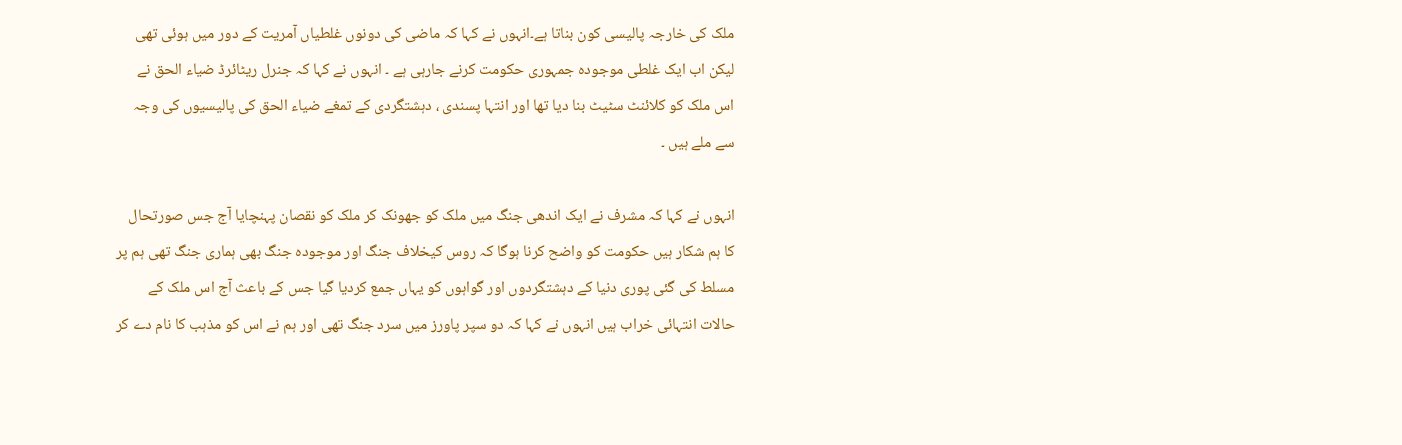ملک کی خارجہ پالیسی کون بناتا ہے۔انہوں نے کہا کہ ماضی کی دونوں غلطیاں آمریت کے دور میں ہوئی تھی لیکن اب ایک غلطی موجودہ جمہوری حکومت کرنے جارہی ہے ۔ انہوں نے کہا کہ جنرل ریٹائرڈ ضیاء الحق نے اس ملک کو کلائنٹ سٹیٹ بنا دیا تھا اور انتہا پسندی ، دہشتگردی کے تمغے ضیاء الحق کی پالیسیوں کی وجہ سے ملے ہیں ۔

انہوں نے کہا کہ مشرف نے ایک اندھی جنگ میں ملک کو جھونک کر ملک کو نقصان پہنچایا آج جس صورتحال کا ہم شکار ہیں حکومت کو واضح کرنا ہوگا کہ روس کیخلاف جنگ اور موجودہ جنگ بھی ہماری جنگ تھی ہم پر مسلط کی گئی پوری دنیا کے دہشتگردوں اور گواہوں کو یہاں جمع کردیا گیا جس کے باعث آج اس ملک کے حالات انتہائی خراب ہیں انہوں نے کہا کہ دو سپر پاورز میں سرد جنگ تھی اور ہم نے اس کو مذہب کا نام دے کر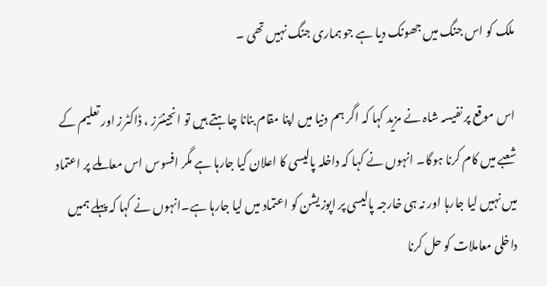ملک کو اس جنگ میں جھونک دیا ہے جو ہماری جنگ نہیں تھی ۔

اس موقع پر نفیسہ شاہ نے مزید کہا کہ اگر ہم دنیا میں اپنا مقام بنانا چاہتے ہیں تو انجینئرز ، ڈاکٹرز اور تعلیم کے شعبے میں کام کرنا ہوگا۔ انہوں نے کہا کہ داخلہ پالیسی کا اعلان کیا جارہا ہے مگر افسوس اس معاملے پر اعتماد میں نہیں لیا جارہا اور نہ ہی خارجہ پالیسی پر اپوزیشن کو اعتماد میں لیا جارہا ہے۔انہوں نے کہا کہ پہلے ہمیں داخلی معاملات کو حل کرنا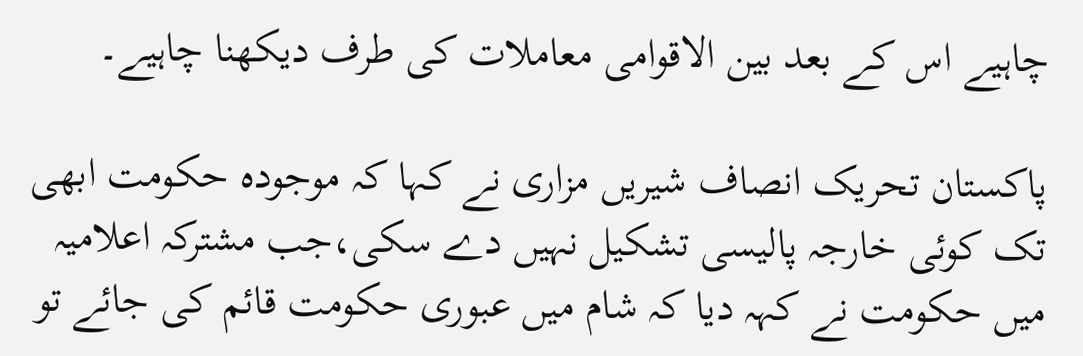چاہیے اس کے بعد بین الاقوامی معاملات کی طرف دیکھنا چاہیے۔

پاکستان تحریک انصاف شیریں مزاری نے کہا کہ موجودہ حکومت ابھی تک کوئی خارجہ پالیسی تشکیل نہیں دے سکی،جب مشترکہ اعلامیہ میں حکومت نے کہہ دیا کہ شام میں عبوری حکومت قائم کی جائے تو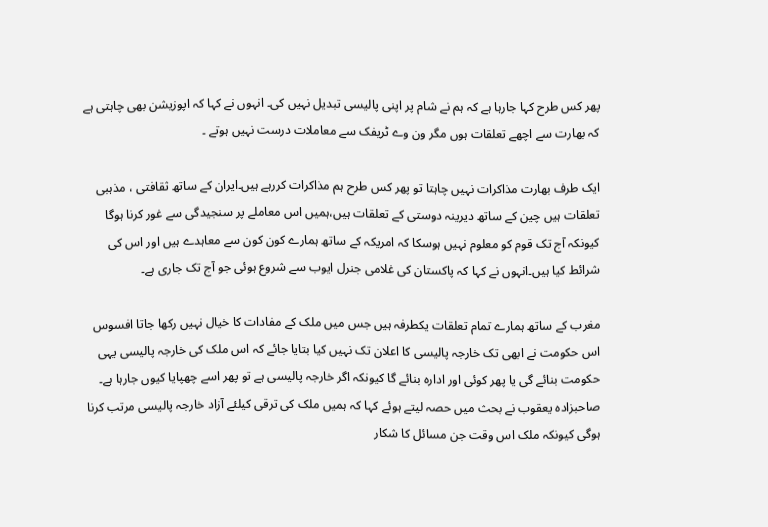پھر کس طرح کہا جارہا ہے کہ ہم نے شام پر اپنی پالیسی تبدیل نہیں کی۔ انہوں نے کہا کہ اپوزیشن بھی چاہتی ہے کہ بھارت سے اچھے تعلقات ہوں مگر ون وے ٹریفک سے معاملات درست نہیں ہوتے ۔

ایک طرف بھارت مذاکرات نہیں چاہتا تو پھر کس طرح ہم مذاکرات کررہے ہیں۔ایران کے ساتھ ثقافتی ، مذہبی تعلقات ہیں چین کے ساتھ دیرینہ دوستی کے تعلقات ہیں،ہمیں اس معاملے پر سنجیدگی سے غور کرنا ہوگا کیونکہ آج تک قوم کو معلوم نہیں ہوسکا کہ امریکہ کے ساتھ ہمارے کون کون سے معاہدے ہیں اور اس کی شرائط کیا ہیں۔انہوں نے کہا کہ پاکستان کی غلامی جنرل ایوب سے شروع ہوئی جو آج تک جاری ہے۔

مغرب کے ساتھ ہمارے تمام تعلقات یکطرفہ ہیں جس میں ملک کے مفادات کا خیال نہیں رکھا جاتا افسوس اس حکومت نے ابھی تک خارجہ پالیسی کا اعلان تک نہیں کیا بتایا جائے کہ اس ملک کی خارجہ پالیسی یہی حکومت بنائے گی یا پھر کوئی اور ادارہ بنائے گا کیونکہ اگر خارجہ پالیسی ہے تو پھر اسے چھپایا کیوں جارہا ہے۔ صاحبزادہ یعقوب نے بحث میں حصہ لیتے ہوئے کہا کہ ہمیں ملک کی ترقی کیلئے آزاد خارجہ پالیسی مرتب کرنا ہوگی کیونکہ ملک اس وقت جن مسائل کا شکار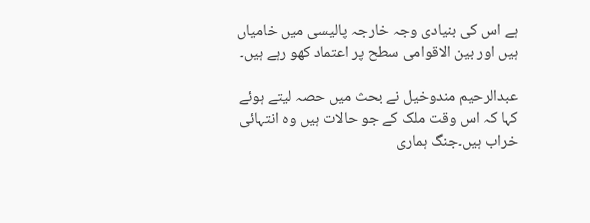ہے اس کی بنیادی وجہ خارجہ پالیسی میں خامیاں ہیں اور بین الاقوامی سطح پر اعتماد کھو رہے ہیں۔

عبدالرحیم مندوخیل نے بحث میں حصہ لیتے ہوئے کہا کہ اس وقت ملک کے جو حالات ہیں وہ انتہائی خراب ہیں۔جنگ ہماری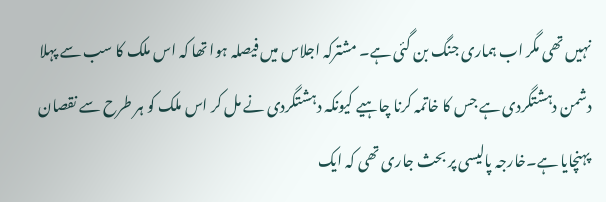نہیں تھی مگر اب ہماری جنگ بن گئی ہے۔ مشترکہ اجلاس میں فیصلہ ہوا تھا کہ اس ملک کا سب سے پہلا دشمن دہشتگردی ہے جس کا خاتمہ کرنا چاہیے کیونکہ دہشتگردی نے مل کر اس ملک کو ہر طرح سے نقصان پہنچایا ہے۔خارجہ پالیسی پر بحث جاری تھی کہ ایک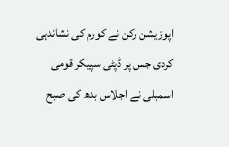اپوزیشن رکن نے کورم کی نشاندہی کردی جس پر ڈپٹی سپیکر قومی اسمبلی نے اجلاس بدھ کی صبح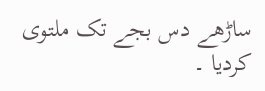ساڑھے دس بجے تک ملتوی کردیا ۔